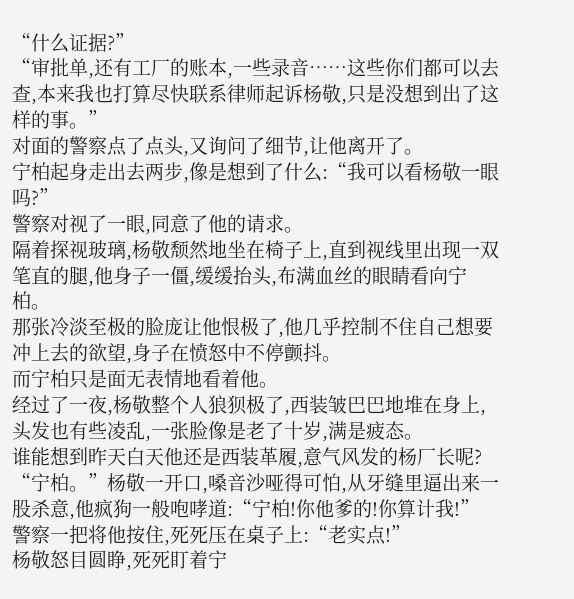“什么证据?”
“审批单,还有工厂的账本,一些录音……这些你们都可以去查,本来我也打算尽快联系律师起诉杨敬,只是没想到出了这样的事。”
对面的警察点了点头,又询问了细节,让他离开了。
宁柏起身走出去两步,像是想到了什么:“我可以看杨敬一眼吗?”
警察对视了一眼,同意了他的请求。
隔着探视玻璃,杨敬颓然地坐在椅子上,直到视线里出现一双笔直的腿,他身子一僵,缓缓抬头,布满血丝的眼睛看向宁柏。
那张冷淡至极的脸庞让他恨极了,他几乎控制不住自己想要冲上去的欲望,身子在愤怒中不停颤抖。
而宁柏只是面无表情地看着他。
经过了一夜,杨敬整个人狼狈极了,西装皱巴巴地堆在身上,头发也有些凌乱,一张脸像是老了十岁,满是疲态。
谁能想到昨天白天他还是西装革履,意气风发的杨厂长呢?
“宁柏。”杨敬一开口,嗓音沙哑得可怕,从牙缝里逼出来一股杀意,他疯狗一般咆哮道:“宁柏!你他爹的!你算计我!”
警察一把将他按住,死死压在桌子上:“老实点!”
杨敬怒目圆睁,死死盯着宁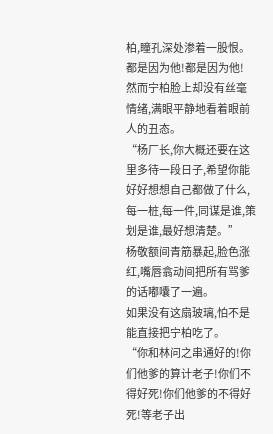柏,瞳孔深处渗着一股恨。
都是因为他!都是因为他!
然而宁柏脸上却没有丝毫情绪,满眼平静地看着眼前人的丑态。
“杨厂长,你大概还要在这里多待一段日子,希望你能好好想想自己都做了什么,每一桩,每一件,同谋是谁,策划是谁,最好想清楚。”
杨敬额间青筋暴起,脸色涨红,嘴唇翕动间把所有骂爹的话嘟囔了一遍。
如果没有这扇玻璃,怕不是能直接把宁柏吃了。
“你和林问之串通好的!你们他爹的算计老子!你们不得好死!你们他爹的不得好死!等老子出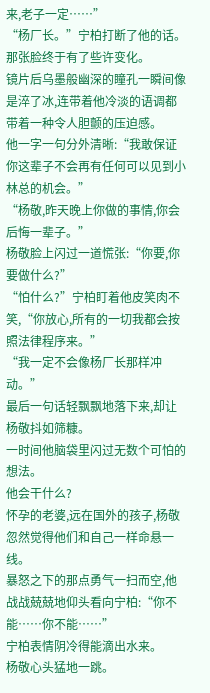来,老子一定……”
“杨厂长。”宁柏打断了他的话。
那张脸终于有了些许变化。
镜片后乌墨般幽深的瞳孔一瞬间像是淬了冰,连带着他冷淡的语调都带着一种令人胆颤的压迫感。
他一字一句分外清晰:“我敢保证你这辈子不会再有任何可以见到小林总的机会。”
“杨敬,昨天晚上你做的事情,你会后悔一辈子。”
杨敬脸上闪过一道慌张:“你要,你要做什么?”
“怕什么?”宁柏盯着他皮笑肉不笑,“你放心,所有的一切我都会按照法律程序来。”
“我一定不会像杨厂长那样冲动。”
最后一句话轻飘飘地落下来,却让杨敬抖如筛糠。
一时间他脑袋里闪过无数个可怕的想法。
他会干什么?
怀孕的老婆,远在国外的孩子,杨敬忽然觉得他们和自己一样命悬一线。
暴怒之下的那点勇气一扫而空,他战战兢兢地仰头看向宁柏:“你不能……你不能……”
宁柏表情阴冷得能滴出水来。
杨敬心头猛地一跳。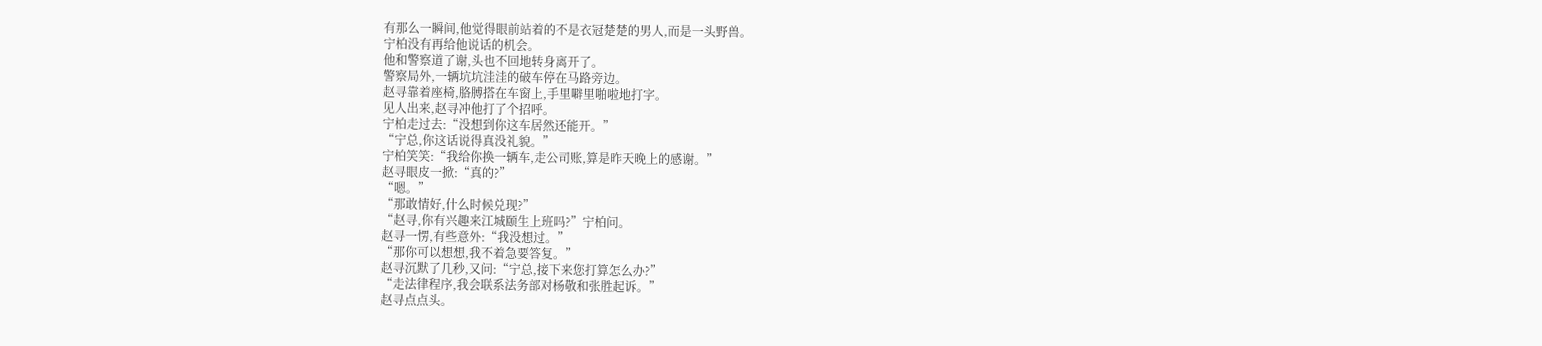有那么一瞬间,他觉得眼前站着的不是衣冠楚楚的男人,而是一头野兽。
宁柏没有再给他说话的机会。
他和警察道了谢,头也不回地转身离开了。
警察局外,一辆坑坑洼洼的破车停在马路旁边。
赵寻靠着座椅,胳膊搭在车窗上,手里噼里啪啦地打字。
见人出来,赵寻冲他打了个招呼。
宁柏走过去:“没想到你这车居然还能开。”
“宁总,你这话说得真没礼貌。”
宁柏笑笑:“我给你换一辆车,走公司账,算是昨天晚上的感谢。”
赵寻眼皮一掀:“真的?”
“嗯。”
“那敢情好,什么时候兑现?”
“赵寻,你有兴趣来江城颐生上班吗?”宁柏问。
赵寻一愣,有些意外:“我没想过。”
“那你可以想想,我不着急要答复。”
赵寻沉默了几秒,又问:“宁总,接下来您打算怎么办?”
“走法律程序,我会联系法务部对杨敬和张胜起诉。”
赵寻点点头。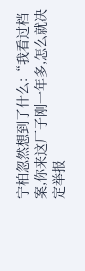宁柏忽然想到了什么:“我看过档案,你来这厂子刚一年多,怎么就决定举报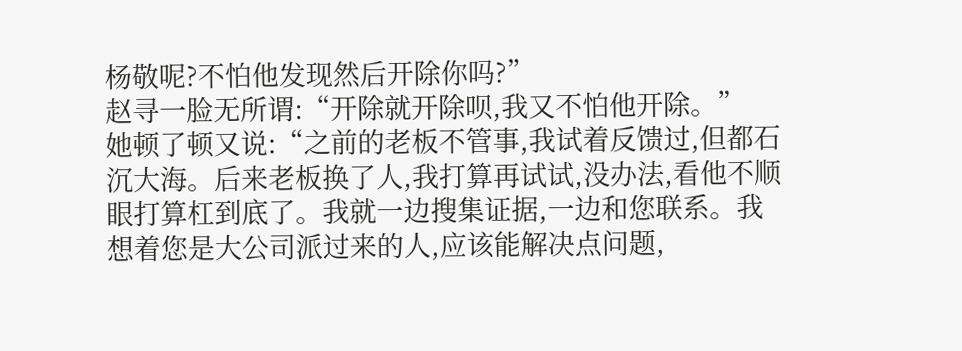杨敬呢?不怕他发现然后开除你吗?”
赵寻一脸无所谓:“开除就开除呗,我又不怕他开除。”
她顿了顿又说:“之前的老板不管事,我试着反馈过,但都石沉大海。后来老板换了人,我打算再试试,没办法,看他不顺眼打算杠到底了。我就一边搜集证据,一边和您联系。我想着您是大公司派过来的人,应该能解决点问题,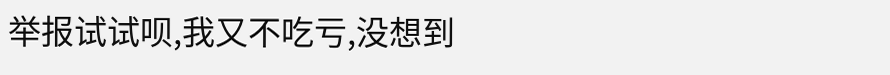举报试试呗,我又不吃亏,没想到